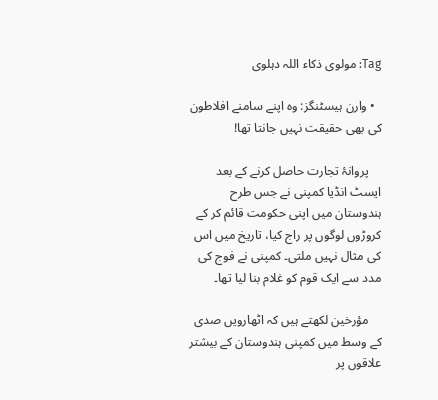Tag: مولوی ذکاء اللہ دہلوی

  • وارن ہیسٹنگز: وہ اپنے سامنے افلاطون کی بھی حقیقت نہیں جانتا تھا!

    پروانۂ تجارت حاصل کرنے کے بعد ایسٹ انڈیا کمپنی نے جس طرح ہندوستان میں اپنی حکومت قائم کر کے کروڑوں لوگوں پر راج کیا، تاریخ میں اس کی مثال نہیں‌ ملتی۔ کمپنی نے فوج کی مدد سے ایک قوم کو غلام بنا لیا تھا۔

    مؤرخین لکھتے ہیں کہ اٹھارویں صدی کے وسط میں کمپنی ہندوستان کے بیشتر علاقوں پر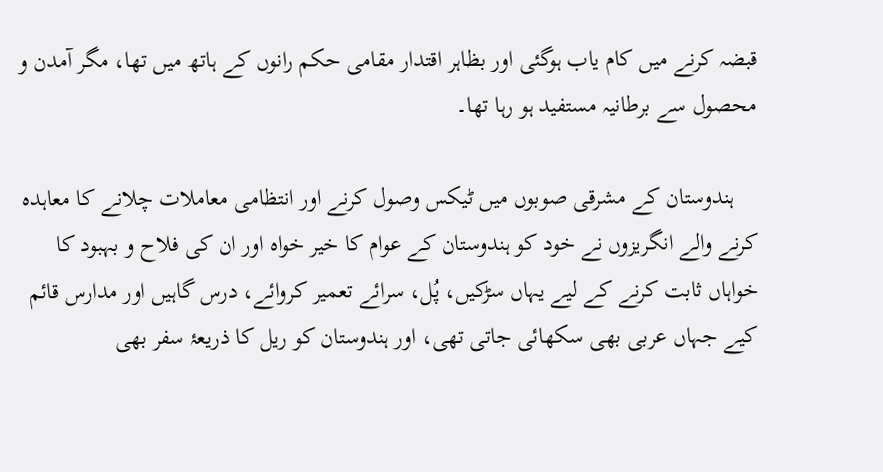قبضہ کرنے میں کام یاب ہوگئی اور بظاہر اقتدار مقامی حکم رانوں کے ہاتھ میں تھا، مگر آمدن و محصول سے برطانیہ مستفید ہو رہا تھا۔

    ہندوستان کے مشرقی صوبوں میں ٹیکس وصول کرنے اور انتظامی معاملات چلانے کا معاہدہ کرنے والے انگریزوں نے خود کو ہندوستان کے عوام کا خیر خواہ اور ان کی فلاح و بہبود کا خواہاں‌ ثابت کرنے کے لیے یہاں سڑکیں، پُل، سرائے تعمیر کروائے، درس گاہیں اور مدارس قائم کیے جہاں عربی بھی سکھائی جاتی تھی، اور ہندوستان کو ریل کا ذریعۂ سفر بھی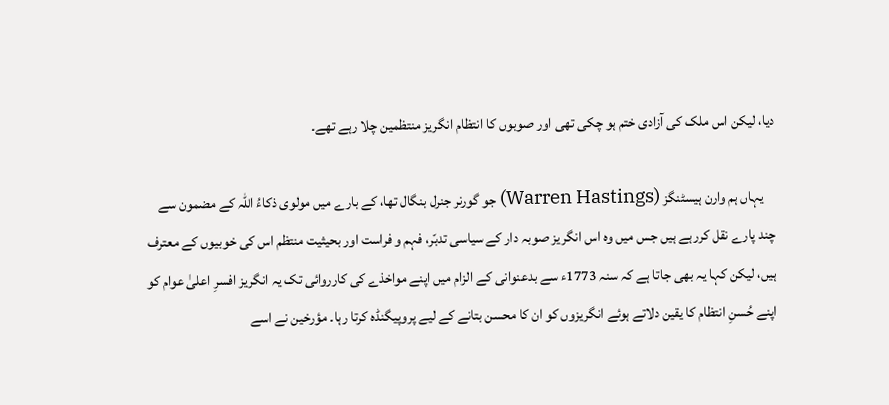دیا، لیکن اس ملک کی آزادی ختم ہو چکی تھی اور صوبوں کا انتظام انگریز منتظمین چلا رہے تھے۔

    یہاں ہم وارن ہیسٹنگز (Warren Hastings) جو گورنر جنرل بنگال تھا، کے بارے میں‌ مولوی ذکاءُ اللہ کے مضمون سے چند پارے نقل کررہے ہیں جس میں وہ اس انگریز صوبہ دار کے سیاسی تدبّر، فہم و فراست اور بحیثیت منتظم اس کی خوبیوں کے معترف ہیں، لیکن کہا یہ بھی جاتا ہے کہ سنہ 1773ء سے بدعنوانی کے الزام میں اپنے مواخذے کی کارروائی تک یہ انگریز افسرِ اعلیٰ عوام کو اپنے حُسنِ‌ انتظام کا یقین دلاتے ہوئے انگریزوں کو ان کا محسن بتانے کے لیے پروپیگنڈہ کرتا رہا۔ مؤرخین نے اسے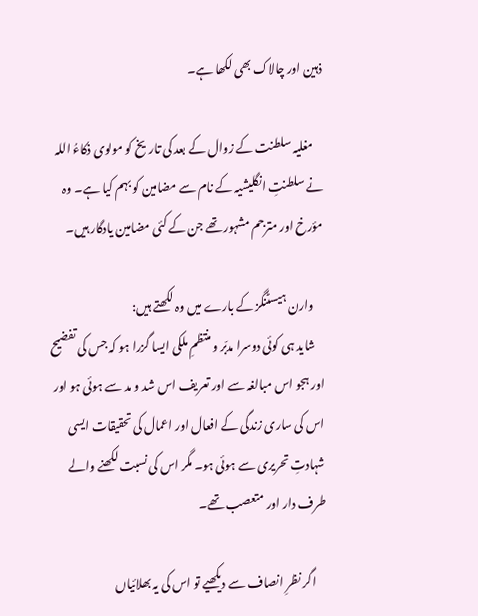ذہین اور چالاک بھی لکھا ہے۔

    مغلیہ سلطنت کے زوال کے بعد کی تاریخ کو مولوی ذکاءُ‌ اللہ نے سلطنتِ انگلیشیہ کے نام سے مضامین کو بہم کیا ہے۔ وہ مؤرخ اور مترجم مشہور تھے جن کے کئی مضامین یادگار ہیں۔

    وارن ہیسٹنگز کے بارے میں وہ لکھتے ہیں:
    شاید ہی کوئی دوسرا مدبّر و منتظمِ ملکی ایسا گزرا ہو کہ جس کی تفضیح اور ہجو اس مبالغہ سے اور تعریف اس شد و مد سے ہوئی ہو اور اس کی ساری زندگی کے افعال اور اعمال کی تحقیقات ایسی شہادتِ تحریری سے ہوئی ہو۔ مگر اس کی نسبت لکھنے والے طرف دار اور متعصب تھے۔

    اگر نظرِ انصاف سے دیکھیے تو اس کی یہ بھلائیاں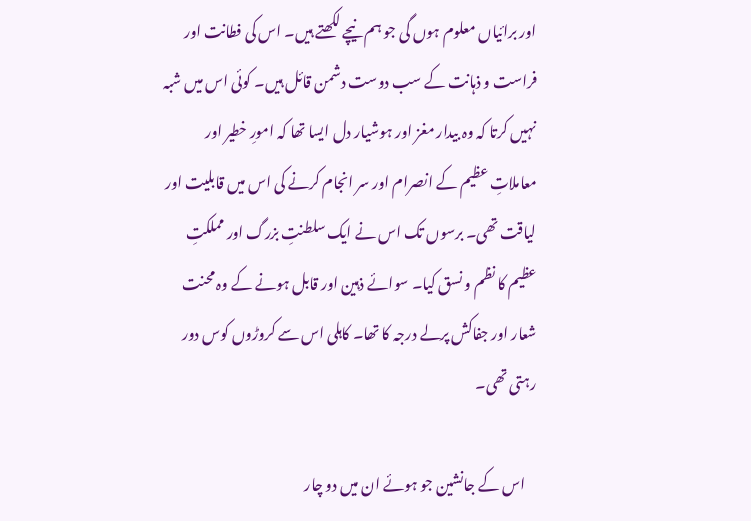اور برائیاں معلوم ہوں گی جو ہم نیچے لکھتے ہیں۔ اس کی فطانت اور فراست و ذہانت کے سب دوست دشمن قائل ہیں۔ کوئی اس میں شبہ نہیں کرتا کہ وہ بیدار مغز اور ہوشیار دل ایسا تھا کہ امورِ خطیر اور معاملاتِ عظیم کے انصرام اور سر انجام کرنے کی اس میں قابلیت اور لیاقت تھی۔ برسوں تک اس نے ایک سلطنتِ بزرگ اور مملکتِ عظیم کا نظم و نسق کیا۔ سوائے ذہین اور قابل ہونے کے وہ محنت شعار اور جفاکش پرلے درجہ کا تھا۔ کاہلی اس سے کروڑوں کوس دور رہتی تھی۔

    اس کے جانشین جو ہوئے ان میں دو چار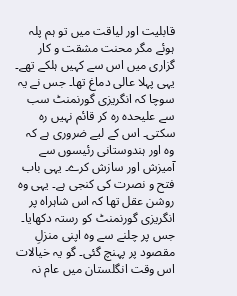قابلیت اور لیاقت میں تو ہم پلہ ہوئے مگر محنت مشقت و کار گزاری میں اس سے کہیں ہلکے تھے۔ یہی پہلا عالی دماغ تھا۔ جس نے یہ سوچا کہ انگریزی گورنمنٹ سب سے علیحدہ رہ کر قائم نہیں رہ سکتی۔ اس کے لیے ضروری ہے کہ وہ اور ہندوستانی رئیسوں سے آمیزش اور سازش کرے۔ یہی باب فتح و نصرت کی کنجی ہے۔ یہی وہ روشن عقل تھا کہ اس شاہراہ پر انگریزی گورنمنٹ کو رستہ دکھایا۔ جس پر چلنے سے وہ اپنی منزلِ مقصود پر پہنچ گئی۔ گو یہ خیالات اس وقت انگلستان میں عام نہ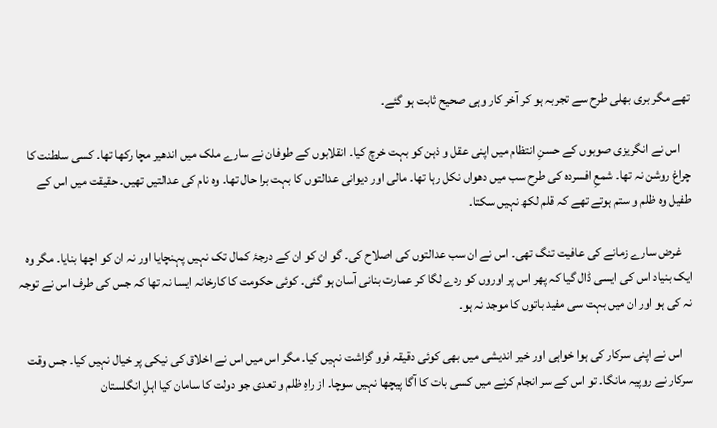تھے مگر بری بھلی طرح سے تجربہ ہو کر آخر کار وہی صحیح ثابت ہو گئے۔

    اس نے انگریزی صوبوں کے حسنِ انتظام میں اپنی عقل و ذہن کو بہت خرچ کیا۔ انقلابوں کے طوفان نے سارے ملک میں اندھیر مچا رکھا تھا۔ کسی سلطنت کا چراغ روشن نہ تھا۔ شمعِ افسردہ کی طرح سب میں دھواں نکل رہا تھا۔ مالی اور دیوانی عدالتوں کا بہت برا حال تھا۔ وہ نام کی عدالتیں تھیں۔ حقیقت میں اس کے طفیل وہ ظلم و ستم ہوتے تھے کہ قلم لکھ نہیں سکتا۔

    غرض سارے زمانے کی عافیت تنگ تھی۔ اس نے ان سب عدالتوں کی اصلاح کی۔ گو ان کو ان کے درجۂ کمال تک نہیں پہنچایا اور نہ ان کو اچھا بنایا۔ مگر وہ ایک بنیاد اس کی ایسی ڈال گیا کہ پھر اس پر اوروں کو ردے لگا کر عمارت بنانی آسان ہو گئی۔ کوئی حکومت کا کارخانہ ایسا نہ تھا کہ جس کی طرف اس نے توجہ نہ کی ہو اور ان میں بہت سی مفید باتوں کا موجد نہ ہو۔

    اس نے اپنی سرکار کی ہوا خواہی اور خیر اندیشی میں بھی کوئی دقیقہ فرو گزاشت نہیں کیا۔ مگر اس میں اس نے اخلاق کی نیکی پر خیال نہیں کیا۔ جس وقت سرکار نے روپیہ مانگا۔ تو اس کے سر انجام کرنے میں کسی بات کا آگا پیچھا نہیں سوچا۔ از راہِ ظلم و تعدی جو دولت کا سامان کیا اہلِ انگلستان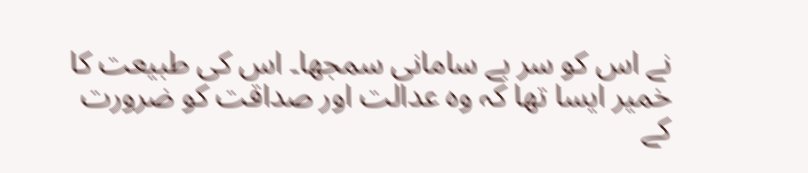نے اس کو سر بے سامانی سمجھا۔ اس کی طبیعت کا خمیر ایسا تھا کہ وہ عدالت اور صداقت کو ضرورت کے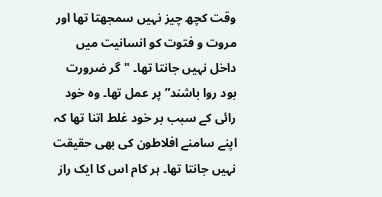وقت کچھ چیز نہیں سمجھتا تھا اور مروت و فتوت کو انسانیت میں داخل نہیں جانتا تھا۔ "گر ضرورت بود روا باشند” پر عمل تھا۔ وہ خود رائی کے سبب بر خود غلط اتنا تھا کہ اپنے سامنے افلاطون کی بھی حقیقت نہیں جانتا تھا۔ ہر کام اس کا ایک راز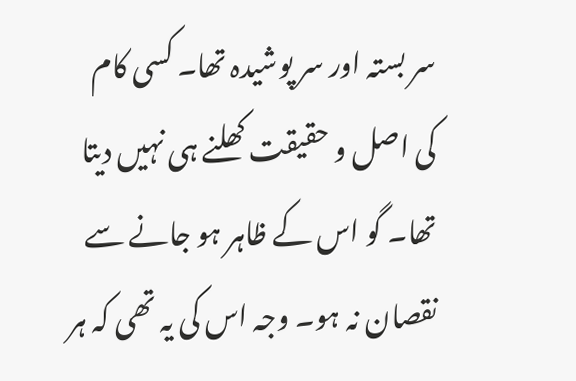سر بستہ اور سر پوشیدہ تھا۔ کسی کام کی اصل و حقیقت کھلنے ہی نہیں دیتا تھا۔ گو اس کے ظاہر ہو جانے سے نقصان نہ ہو۔ وجہ اس کی یہ تھی کہ ہر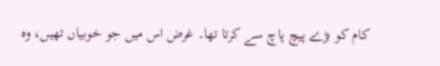کام کو بڑے پیچ پاچ سے کرتا تھا۔ غرض اس میں جو خوبیاں تھیں، وہ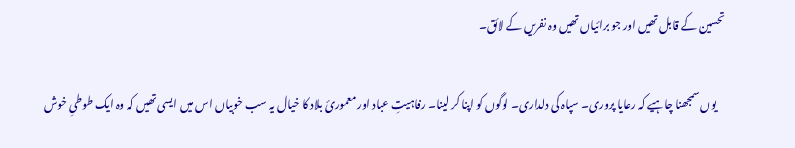تحسین کے قابل تھیں اور جو برائیاں تھیں وہ نفریں کے لائق۔

    یوں سمجھنا چاہیے کہ رعایا پروری۔ سپاہ کی دلداری۔ لوگوں کو اپنا کر لینا۔ رفاہیتِ عباد اور معموریٔ بلاد کا خیال یہ سب خوبیاں اس میں ایسی تھیں کہ وہ ایک طوطیِ خوش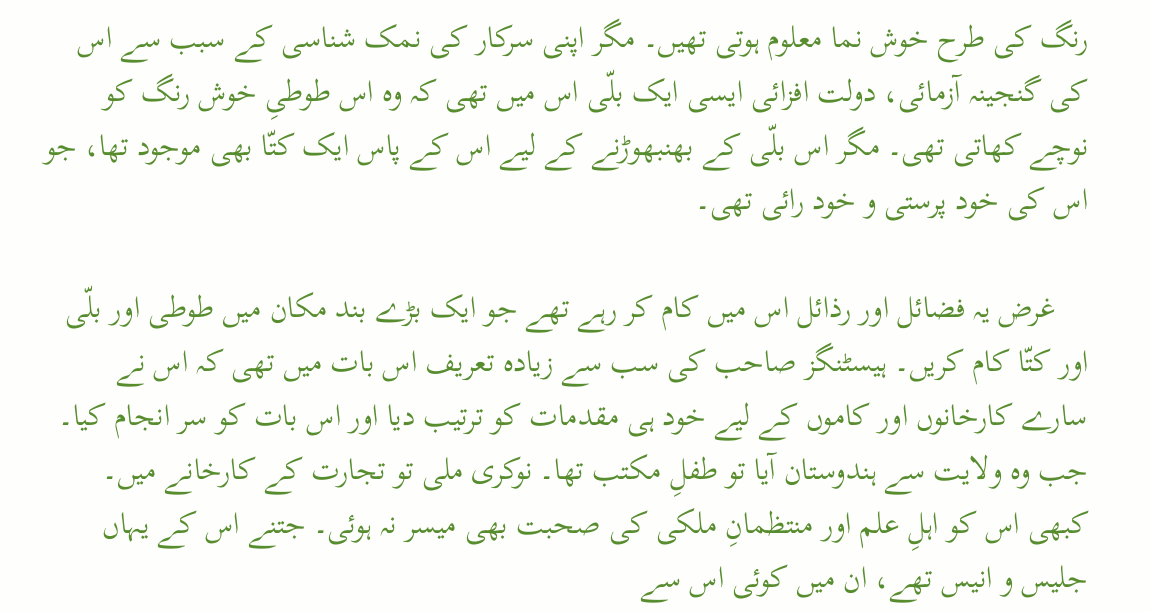رنگ کی طرح خوش نما معلوم ہوتی تھیں۔ مگر اپنی سرکار کی نمک شناسی کے سبب سے اس کی گنجینہ آزمائی، دولت افزائی ایسی ایک بلّی اس میں تھی کہ وہ اس طوطیِ خوش رنگ کو نوچے کھاتی تھی۔ مگر اس بلّی کے بھنبھوڑنے کے لیے اس کے پاس ایک کتّا بھی موجود تھا، جو اس کی خود پرستی و خود رائی تھی۔

    غرض یہ فضائل اور رذائل اس میں کام کر رہے تھے جو ایک بڑے بند مکان میں طوطی اور بلّی اور کتّا کام کریں۔ ہیسٹنگز صاحب کی سب سے زیادہ تعریف اس بات میں تھی کہ اس نے سارے کارخانوں اور کاموں کے لیے خود ہی مقدمات کو ترتیب دیا اور اس بات کو سر انجام کیا۔ جب وہ ولایت سے ہندوستان آیا تو طفلِ مکتب تھا۔ نوکری ملی تو تجارت کے کارخانے میں۔ کبھی اس کو اہلِ علم اور منتظمانِ ملکی کی صحبت بھی میسر نہ ہوئی۔ جتنے اس کے یہاں جلیس و انیس تھے، ان میں کوئی اس سے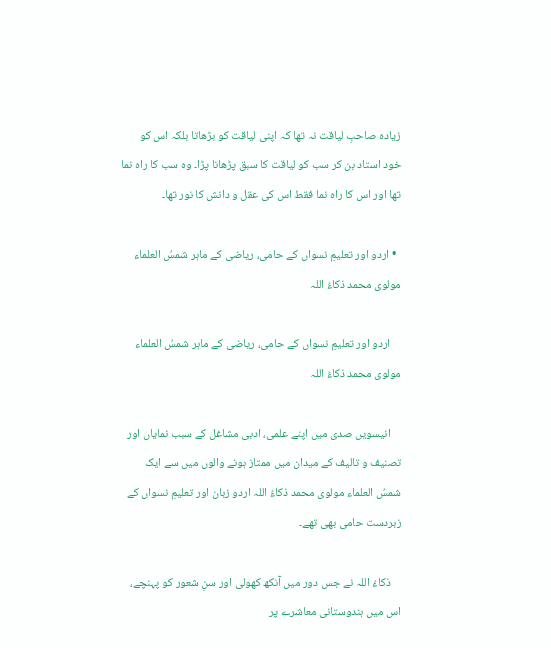زیادہ صاحبِ لیاقت نہ تھا کہ اپنی لیاقت کو بڑھاتا بلکہ اس کو خود استاد بن کر سب کو لیاقت کا سبق پڑھانا پڑا۔ وہ سب کا راہ نما تھا اور اس کا راہ نما فقط اس کی عقل و دانش کا نور تھا۔

  • اردو اور تعلیمِ نسواں کے حامی، ریاضی کے ماہر شمسُ العلماء مولوی محمد ذکاءُ اللہ

    اردو اور تعلیمِ نسواں کے حامی، ریاضی کے ماہر شمسُ العلماء مولوی محمد ذکاءُ اللہ

    انیسویں صدی میں اپنے علمی، ادبی مشاغل کے سبب نمایاں‌ اور تصنیف و تالیف کے میدان میں ممتاز ہونے والوں میں سے ایک شمسُ العلماء مولوی محمد ذکاءُ اللہ اردو زبان اور تعلیمِ نسواں کے زبردست حامی بھی تھے۔

    ذکاءُ اللہ نے جس دور میں آنکھ کھولی اور سنِ شعور کو پہنچے، اس میں ہندوستانی معاشرے پر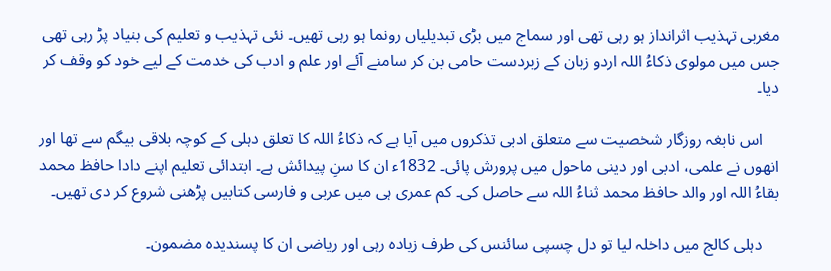مغربی تہذیب اثرانداز ہو رہی تھی اور سماج میں بڑی تبدیلیاں رونما ہو رہی تھیں۔ نئی تہذیب و تعلیم کی بنیاد پڑ رہی تھی جس میں مولوی ذکاءُ اللہ اردو زبان کے زبردست حامی بن کر سامنے آئے اور علم و ادب کی خدمت کے لیے خود کو وقف کر دیا۔

    اس نابغہ روزگار شخصیت سے متعلق ادبی تذکروں میں آیا ہے کہ ذکاءُ اللہ کا تعلق دہلی کے کوچہ بلاقی بیگم سے تھا اور انھوں نے علمی، ادبی اور دینی ماحول میں‌ پرورش پائی۔ 1832ء ان کا سنِ پیدائش ہے۔ ابتدائی تعلیم اپنے دادا حافظ محمد بقاءُ اللہ اور والد حافظ محمد ثناءُ اللہ سے حاصل کی۔ کم عمری ہی میں عربی و فارسی کتابیں پڑھنی شروع کر دی تھیں۔

    دہلی کالج میں داخلہ لیا تو دل چسپی سائنس کی طرف زیادہ رہی اور ریاضی ان کا پسندیدہ مضمون۔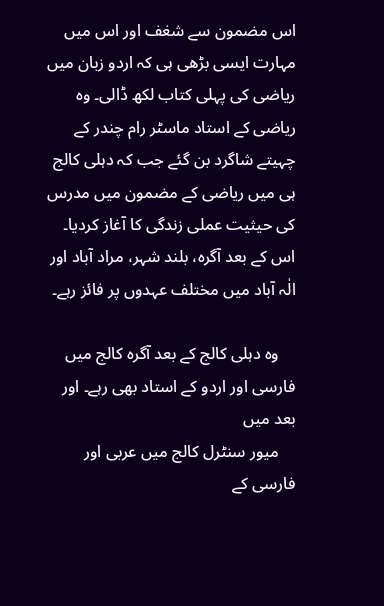اس مضمون سے شغف اور اس میں مہارت ایسی بڑھی ہی کہ اردو زبان میں ریاضی کی پہلی کتاب لکھ ڈالی۔ وہ ریاضی کے استاد ماسٹر رام چندر کے چہیتے شاگرد بن گئے جب کہ دہلی کالج ہی میں ریاضی کے مضمون میں مدرس کی حیثیت عملی زندگی کا آغاز کردیا۔ اس کے بعد آگرہ، بلند شہر، مراد آباد اور الٰہ آباد میں مختلف عہدوں پر فائز رہے۔

    وہ دہلی کالج کے بعد آگرہ کالج میں فارسی اور اردو کے استاد بھی رہے۔ اور بعد میں
    میور سنٹرل کالج میں عربی اور فارسی کے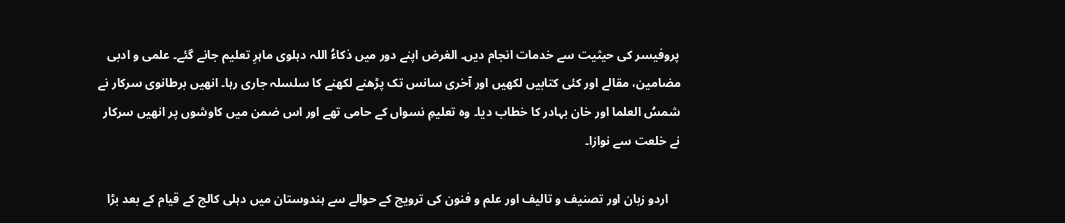پروفیسر کی حیثیت سے خدمات انجام دیں۔ الغرض اپنے دور میں ذکاءُ اللہ دہلوی ماہرِ تعلیم جانے گئے۔ علمی و ادبی مضامین، مقالے اور کئی کتابیں لکھیں اور آخری سانس تک پڑھنے لکھنے کا سلسلہ جاری رہا۔ انھیں برطانوی سرکار نے شمسُ العلما اور خان بہادر کا خطاب دیا۔ وہ تعلیمِ نسواں کے حامی تھے اور اس ضمن میں کاوشوں پر انھیں‌ سرکار نے خلعت سے نوازا۔

    اردو زبان اور تصنیف و تالیف اور علم و فنون کی ترویج کے حوالے سے ہندوستان میں دہلی کالج کے قیام کے بعد بڑا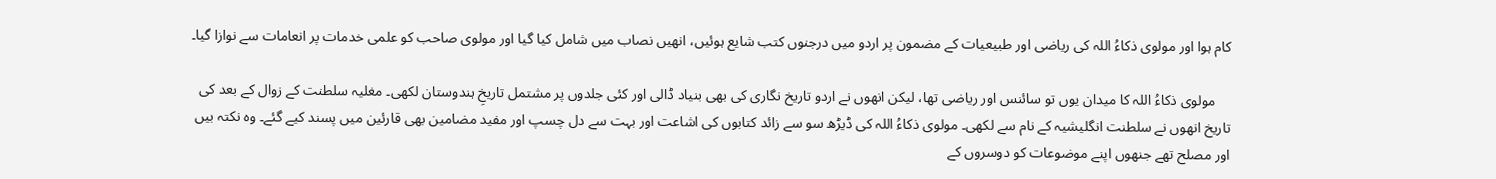کام ہوا اور مولوی ذکاءُ اللہ کی ریاضی اور طبیعیات کے مضمون پر اردو میں‌ درجنوں کتب شایع ہوئیں، انھیں نصاب میں شامل کیا گیا اور مولوی صاحب کو علمی خدمات پر انعامات سے نوازا گیا۔

    مولوی ذکاءُ اللہ کا میدان یوں تو سائنس اور ریاضی تھا، لیکن انھوں نے اردو تاریخ نگاری کی بھی بنیاد ڈالی اور کئی جلدوں پر مشتمل تاریخِ ہندوستان لکھی۔ مغلیہ سلطنت کے زوال کے بعد کی تاریخ انھوں نے سلطنت انگلیشیہ کے نام سے لکھی۔ مولوی ذکاءُ اللہ کی ڈیڑھ سو سے زائد کتابوں کی اشاعت اور بہت سے دل چسپ اور مفید مضامین بھی قارئین میں‌ پسند کیے گئے۔ وہ نکتہ بیں‌ اور مصلح تھے جنھوں اپنے موضوعات کو دوسروں کے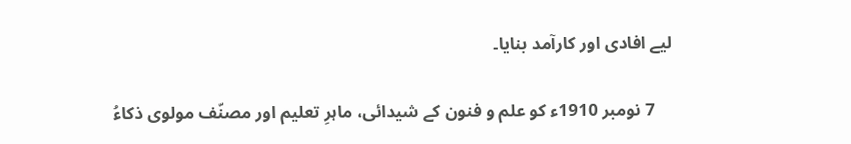لیے افادی اور کارآمد بنایا۔

    7 نومبر 1910ء کو علم و فنون کے شیدائی، ماہرِ‌ تعلیم اور مصنّف مولوی ذکاءُ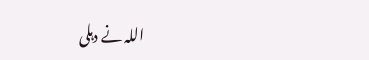اللہ نے دہلی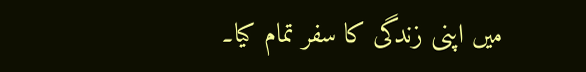میں‌ اپنی زندگی کا سفر تمام کیا۔